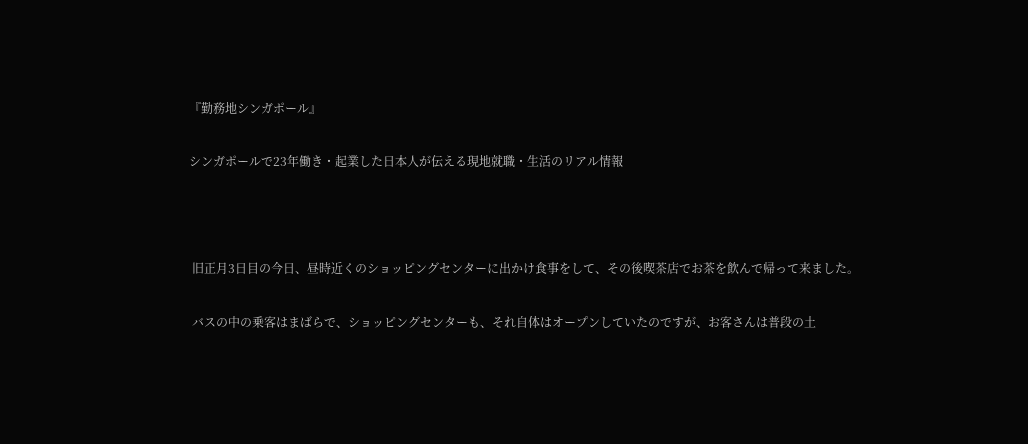『勤務地シンガポール』

シンガポールで23年働き・起業した日本人が伝える現地就職・生活のリアル情報



 旧正月3日目の今日、昼時近くのショッピングセンターに出かけ食事をして、その後喫茶店でお茶を飲んで帰って来ました。

 バスの中の乗客はまばらで、ショッピングセンターも、それ自体はオープンしていたのですが、お客さんは普段の土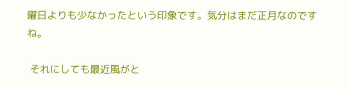曜日よりも少なかったという印象です。気分はまだ正月なのですね。

 それにしても最近風がと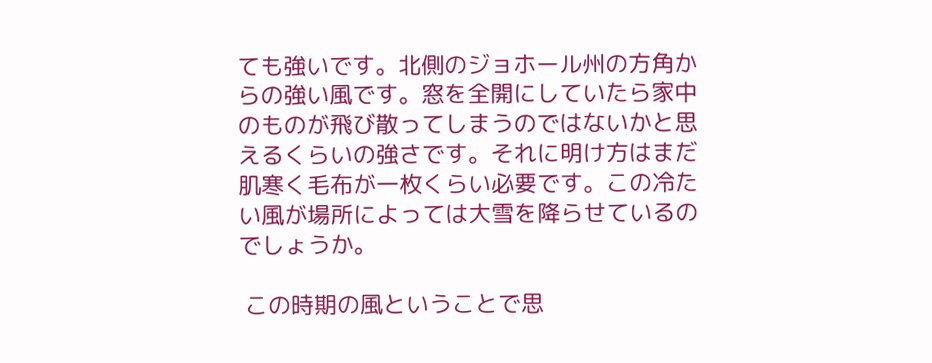ても強いです。北側のジョホール州の方角からの強い風です。窓を全開にしていたら家中のものが飛び散ってしまうのではないかと思えるくらいの強さです。それに明け方はまだ肌寒く毛布が一枚くらい必要です。この冷たい風が場所によっては大雪を降らせているのでしょうか。

 この時期の風ということで思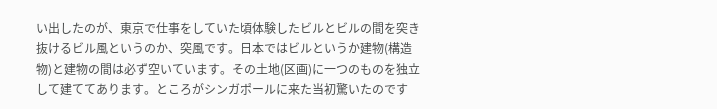い出したのが、東京で仕事をしていた頃体験したビルとビルの間を突き抜けるビル風というのか、突風です。日本ではビルというか建物(構造物)と建物の間は必ず空いています。その土地(区画)に一つのものを独立して建ててあります。ところがシンガポールに来た当初驚いたのです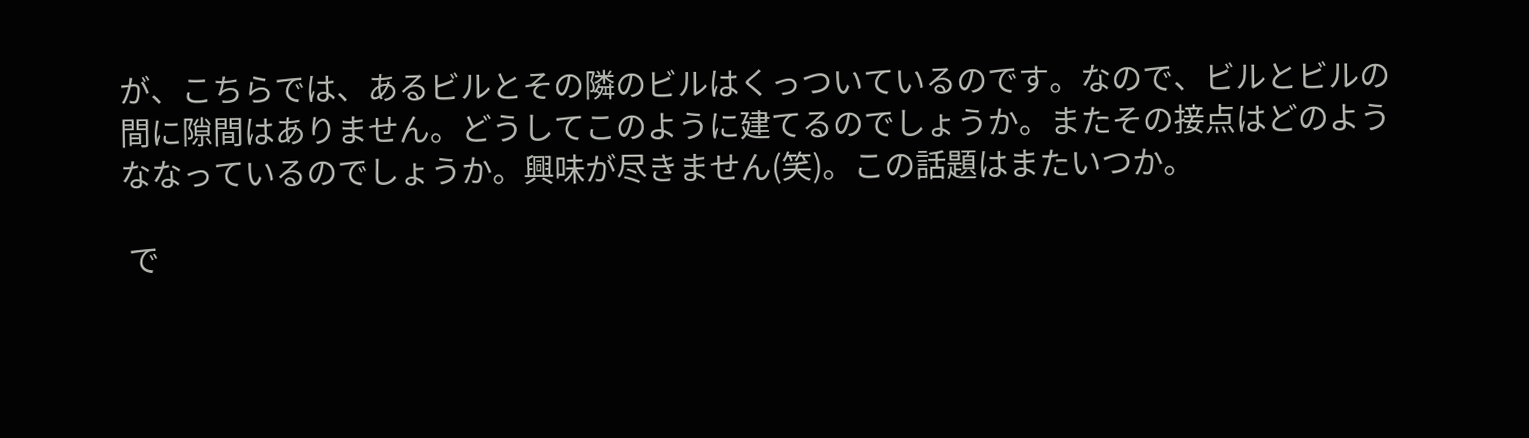が、こちらでは、あるビルとその隣のビルはくっついているのです。なので、ビルとビルの間に隙間はありません。どうしてこのように建てるのでしょうか。またその接点はどのようななっているのでしょうか。興味が尽きません(笑)。この話題はまたいつか。

 で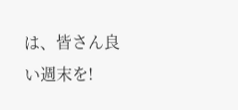は、皆さん良い週末を!